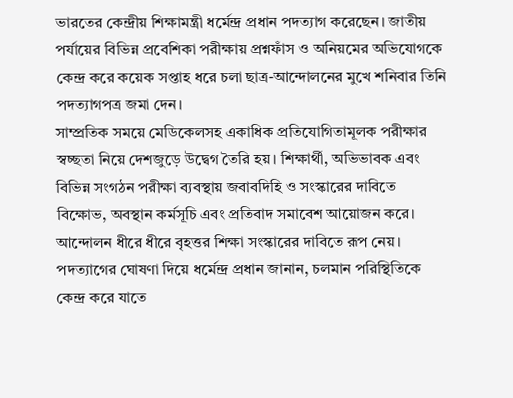ভারতের কেন্দ্রীয় শিক্ষামন্ত্রী ধর্মেন্দ্র প্রধান পদত্যাগ করেছেন। জাতীয় পর্যায়ের বিভিন্ন প্রবেশিকা পরীক্ষায় প্রশ্নফাঁস ও অনিয়মের অভিযোগকে কেন্দ্র করে কয়েক সপ্তাহ ধরে চলা ছাত্র-আন্দোলনের মুখে শনিবার তিনি পদত্যাগপত্র জমা দেন।
সাম্প্রতিক সময়ে মেডিকেলসহ একাধিক প্রতিযোগিতামূলক পরীক্ষার স্বচ্ছতা নিয়ে দেশজুড়ে উদ্বেগ তৈরি হয়। শিক্ষার্থী, অভিভাবক এবং বিভিন্ন সংগঠন পরীক্ষা ব্যবস্থায় জবাবদিহি ও সংস্কারের দাবিতে বিক্ষোভ, অবস্থান কর্মসূচি এবং প্রতিবাদ সমাবেশ আয়োজন করে। আন্দোলন ধীরে ধীরে বৃহত্তর শিক্ষা সংস্কারের দাবিতে রূপ নেয়।
পদত্যাগের ঘোষণা দিয়ে ধর্মেন্দ্র প্রধান জানান, চলমান পরিস্থিতিকে কেন্দ্র করে যাতে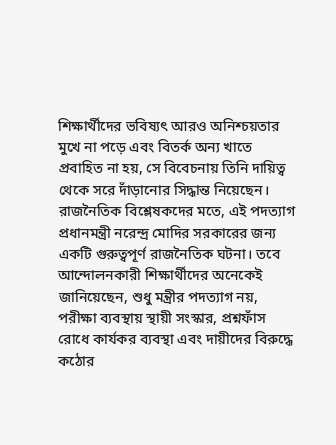শিক্ষার্থীদের ভবিষ্যৎ আরও অনিশ্চয়তার মুখে না পড়ে এবং বিতর্ক অন্য খাতে প্রবাহিত না হয়, সে বিবেচনায় তিনি দায়িত্ব থেকে সরে দাঁড়ানোর সিদ্ধান্ত নিয়েছেন।
রাজনৈতিক বিশ্লেষকদের মতে, এই পদত্যাগ প্রধানমন্ত্রী নরেন্দ্র মোদির সরকারের জন্য একটি গুরুত্বপূর্ণ রাজনৈতিক ঘটনা। তবে আন্দোলনকারী শিক্ষার্থীদের অনেকেই জানিয়েছেন, শুধু মন্ত্রীর পদত্যাগ নয়, পরীক্ষা ব্যবস্থায় স্থায়ী সংস্কার, প্রশ্নফাঁস রোধে কার্যকর ব্যবস্থা এবং দায়ীদের বিরুদ্ধে কঠোর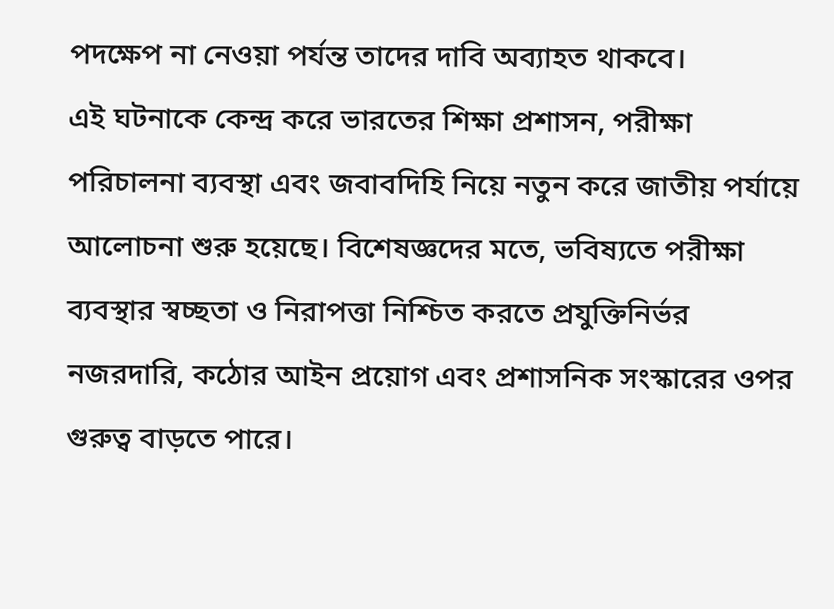পদক্ষেপ না নেওয়া পর্যন্ত তাদের দাবি অব্যাহত থাকবে।
এই ঘটনাকে কেন্দ্র করে ভারতের শিক্ষা প্রশাসন, পরীক্ষা পরিচালনা ব্যবস্থা এবং জবাবদিহি নিয়ে নতুন করে জাতীয় পর্যায়ে আলোচনা শুরু হয়েছে। বিশেষজ্ঞদের মতে, ভবিষ্যতে পরীক্ষা ব্যবস্থার স্বচ্ছতা ও নিরাপত্তা নিশ্চিত করতে প্রযুক্তিনির্ভর নজরদারি, কঠোর আইন প্রয়োগ এবং প্রশাসনিক সংস্কারের ওপর গুরুত্ব বাড়তে পারে।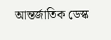আন্তর্জাতিক ডেস্ক